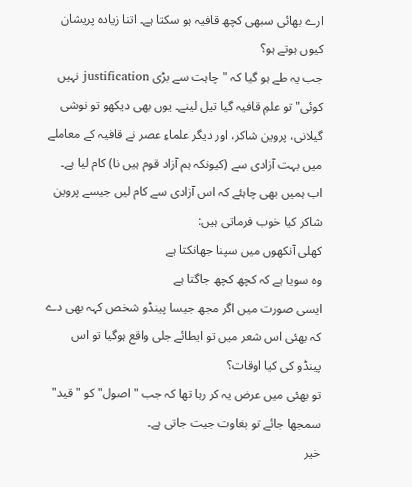ارے بھائی سبھی کچھ قافیہ ہو سکتا ہے۔ اتنا زیادہ پریشان کیوں ہوتے ہو؟
جب یہ طے ہو گیا کہ "چاہت سے بڑی justification نہیں کوئی" تو علمِ قافیہ گیا تیل لینے۔ یوں بھی دیکھو تو نوشی گیلانی، پروین شاکر، اور دیگر علماءِ عصر نے قافیہ کے معاملے میں بہت آزادی سے (کیونکہ ہم آزاد قوم ہیں نا) کام لیا ہے۔
اب ہمیں بھی چاہئے کہ اس آزادی سے کام لیں جیسے پروین شاکر کیا خوب فرماتی ہیں:
کھلی آنکھوں میں سپنا جھانکتا ہے
وہ سویا ہے کہ کچھ کچھ جاگتا ہے
ایسی صورت میں اگر مجھ جیسا پینڈو شخص کہہ بھی دے کہ بھئی اس شعر میں تو ایطائے جلی واقع ہوگیا تو اس پینڈو کی کیا اوقات؟
تو بھئی میں عرض یہ کر رہا تھا کہ جب "اصول" کو "قید" سمجھا جائے تو بغاوت جیت جاتی ہے۔
خیر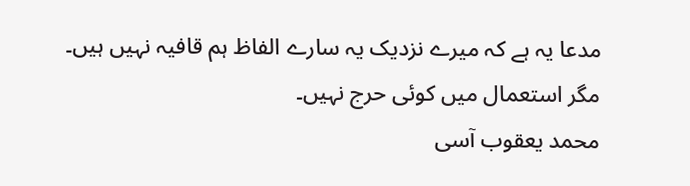مدعا یہ ہے کہ میرے نزدیک یہ سارے الفاظ ہم قافیہ نہیں ہیں۔
مگر استعمال میں کوئی حرج نہیں۔
محمد یعقوب آسی